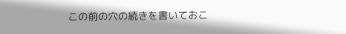この前の穴の続きを書いておこ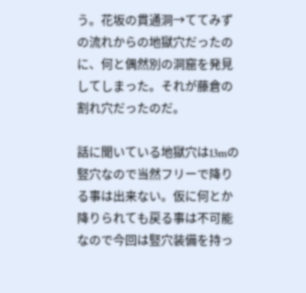う。花坂の貫通洞→ててみずの流れからの地獄穴だったのに、何と偶然別の洞窟を発見してしまった。それが藤倉の割れ穴だったのだ。

話に聞いている地獄穴は13mの竪穴なので当然フリーで降りる事は出来ない。仮に何とか降りられても戻る事は不可能なので今回は竪穴装備を持っ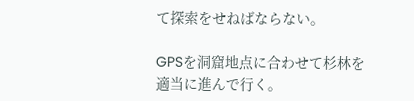て探索をせねばならない。

GPSを洞窟地点に合わせて杉林を適当に進んで行く。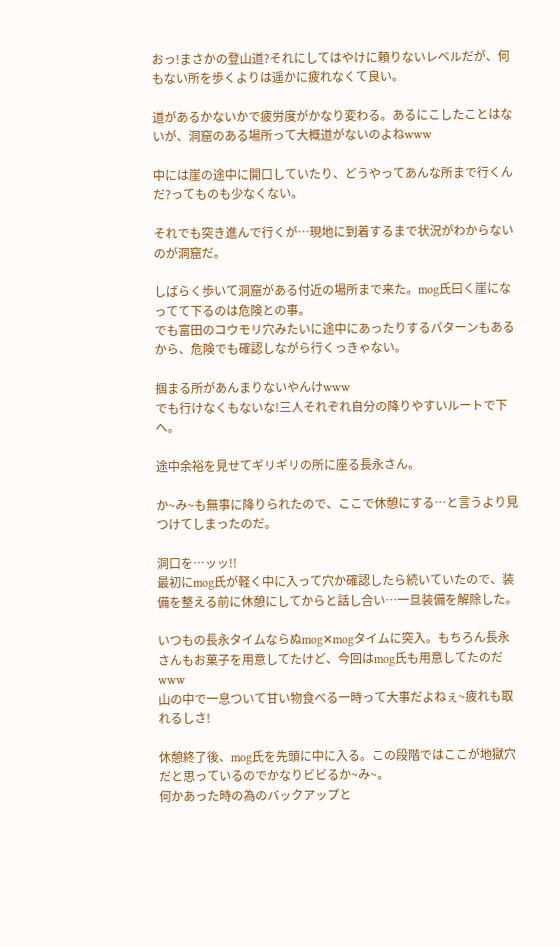おっ!まさかの登山道?それにしてはやけに頼りないレベルだが、何もない所を歩くよりは遥かに疲れなくて良い。

道があるかないかで疲労度がかなり変わる。あるにこしたことはないが、洞窟のある場所って大概道がないのよねwww

中には崖の途中に開口していたり、どうやってあんな所まで行くんだ?ってものも少なくない。

それでも突き進んで行くが…現地に到着するまで状況がわからないのが洞窟だ。

しばらく歩いて洞窟がある付近の場所まで来た。mog氏曰く崖になってて下るのは危険との事。
でも富田のコウモリ穴みたいに途中にあったりするパターンもあるから、危険でも確認しながら行くっきゃない。

掴まる所があんまりないやんけwww
でも行けなくもないな!三人それぞれ自分の降りやすいルートで下へ。

途中余裕を見せてギリギリの所に座る長永さん。

か~み~も無事に降りられたので、ここで休憩にする…と言うより見つけてしまったのだ。

洞口を…ッッ!!
最初にmog氏が軽く中に入って穴か確認したら続いていたので、装備を整える前に休憩にしてからと話し合い…一旦装備を解除した。

いつもの長永タイムならぬmog✕mogタイムに突入。もちろん長永さんもお菓子を用意してたけど、今回はmog氏も用意してたのだwww
山の中で一息ついて甘い物食べる一時って大事だよねぇ~疲れも取れるしさ!

休憩終了後、mog氏を先頭に中に入る。この段階ではここが地獄穴だと思っているのでかなりビビるか~み~。
何かあった時の為のバックアップと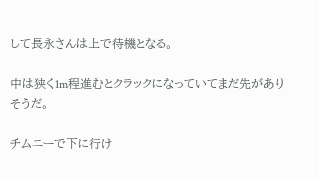して長永さんは上で待機となる。

中は狭く1m程進むとクラックになっていてまだ先がありそうだ。

チムニーで下に行け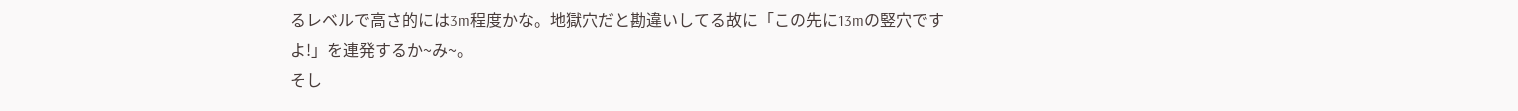るレベルで高さ的には3m程度かな。地獄穴だと勘違いしてる故に「この先に13mの竪穴ですよ!」を連発するか~み~。
そし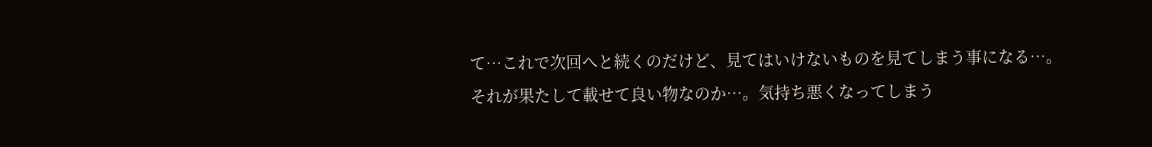て…これで次回へと続くのだけど、見てはいけないものを見てしまう事になる…。
それが果たして載せて良い物なのか…。気持ち悪くなってしまう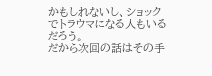かもしれないし、ショックでトラウマになる人もいるだろう。
だから次回の話はその手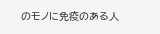のモノに免疫のある人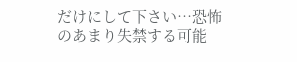だけにして下さい…恐怖のあまり失禁する可能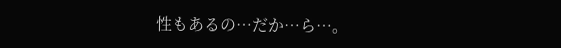性もあるの…だか…ら…。